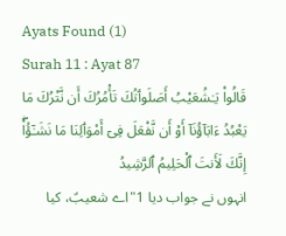Ayats Found (1)
Surah 11 : Ayat 87
قَالُواْ يَـٰشُعَيْبُ أَصَلَوٲتُكَ تَأْمُرُكَ أَن نَّتْرُكَ مَا يَعْبُدُ ءَابَآؤُنَآ أَوْ أَن نَّفْعَلَ فِىٓ أَمْوَٲلِنَا مَا نَشَـٰٓؤُاْۖ إِنَّكَ لَأَنتَ ٱلْحَلِيمُ ٱلرَّشِيدُ
انہوں نے جواب دیا 1"اے شعیبؑ، کیا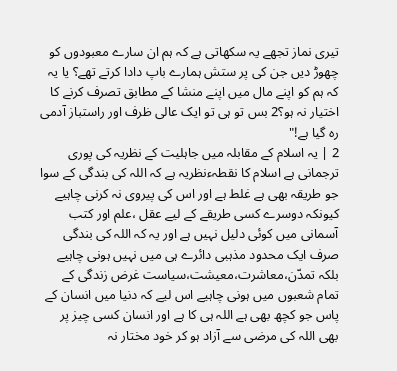تیری نماز تجھے یہ سکھاتی ہے کہ ہم ان سارے معبودوں کو چھوڑ دیں جن کی پر ستش ہمارے باپ دادا کرتے تھے؟ یا یہ کہ ہم کو اپنے مال میں اپنے منشا کے مطابق تصرف کرنے کا اختیار نہ ہو؟2 بس تو ہی تو ایک عالی ظرف اور راستباز آدمی رہ گیا ہے!"
2 | یہ اسلام کے مقابلہ میں جاہلیت کے نظریہ کی پوری ترجمانی ہے اسلام کا نقطہءنظریہ ہے کہ اللہ کی بندگی کے سوا جو طریقہ بھی ہے غلط ہے اور اس کی پیروی نہ کرنی چاہیے کیونکہ دوسرے کسی طریقے کے لیے عقل ،علم اور کتب آسمانی میں کوئی دلیل نہیں ہے اور یہ کہ اللہ کی بندگی صرف ایک محدود مذہبی دائرے ہی میں نہیں ہونی چاہیے بلکہ تمدّن،معاشرت،معیشت،سیاست غرض زندگی کے تمام شعبوں میں ہونی چاہیے اس لیے کہ دنیا میں انسان کے پاس جو کچھ بھی ہے اللہ ہی کا ہے اور انسان کسی چیز پر بھی اللہ کی مرضی سے آزاد ہو کر خود مختار نہ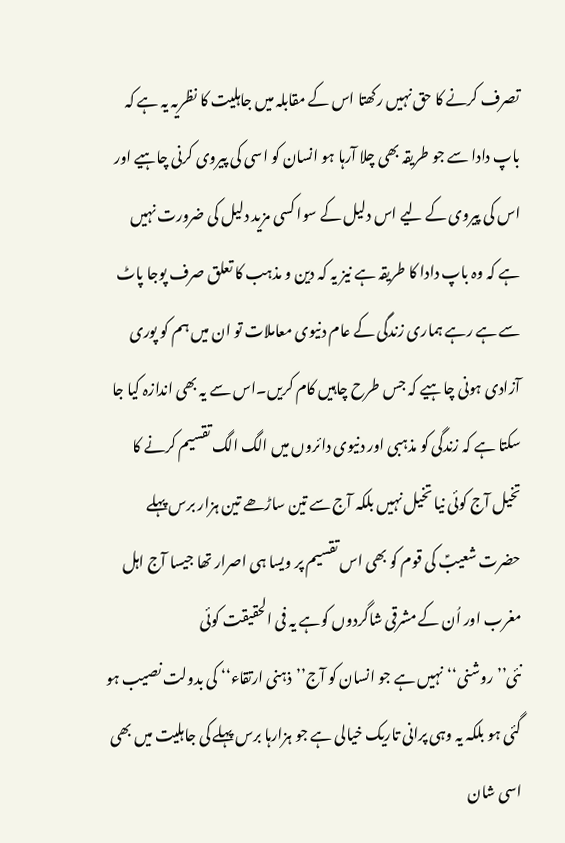تصرف کرنے کا حق نہیں رکھتا اس کے مقابلہ میں جاہلیت کا نظریہ یہ ہے کہ باپ دادا سے جو طریقہ بھی چلا آرہا ہو انسان کو اسی کی پیروی کرنی چاہیے اور اس کی پیروی کے لیے اس دلیل کے سوا کسی مزید دلیل کی ضرورت نہیں ہے کہ وہ باپ دادا کا طریقہ ہے نیز یہ کہ دین و مذہب کا تعلق صرف پوجا پاٹ سے ہے رہے ہماری زندگی کے عام دنیوی معاملات تو ان میں ہم کو پوری آزادی ہونی چاہیے کہ جس طرح چاہیں کام کریں۔اس سے یہ بھی اندازہ کیا جا سکتا ہے کہ زندگی کو مذہبی اور دنیوی دائروں میں الگ الگ تقسیم کرنے کا تخیل آج کوئی نیا تخیل نہیں بلکہ آج سے تین ساڑھے تین ہزار برس پہلے حضرت شعیبؑ کی قوم کو بھی اس تقسیم پر ویسا ہی اصرار تھا جیسا آج اہل مغرب اور اُن کے مشرقی شاگردوں کوہے یہ فی الحقیقت کوئی نئی’’روشنی‘‘نہیں ہے جو انسان کو آج’’ذہنی ارتقاء‘‘ کی بدولت نصیب ہو گئی ہو بلکہ یہ وہی پرانی تاریک خیالی ہے جو ہزارہا برس پہلے کی جاہلیت میں بھی اسی شان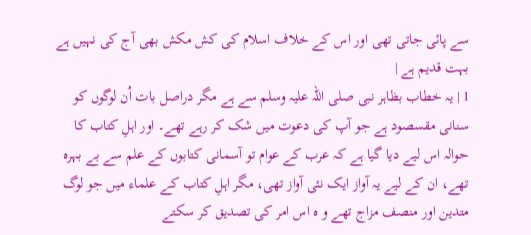سے پائی جاتی تھی اور اس کے خلاف اسلام کی کش مکش بھی آج کی نہیں ہے بہت قدیم ہے |
1 | یہ خطاب بظاہر نبی صلی اللہ علیہ وسلم سے ہے مگر دراصل بات اُن لوگوں کو سنانی مقسصود ہے جو آپ کی دعوت میں شک کر رہے تھے۔ اور اہلِ کتاب کا حوالہ اس لیے دیا گیا ہے کہ عرب کے عوام تو آسمانی کتابوں کے علم سے بے بہرہ تھے، ان کے لیے یہ آواز ایک نئی آواز تھی، مگر اہلِ کتاب کے علماء میں جو لوگ متدین اور منصف مزاج تھے و ہ اس امر کی تصدیق کر سکتے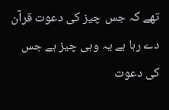تھے کہ جس چیز کی دعوت قرآن دے رہا ہے یہ وہی چیز ہے جس کی دعوت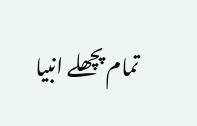تمام پچھلے انبیا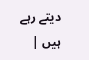دیتے رہے ہیں |